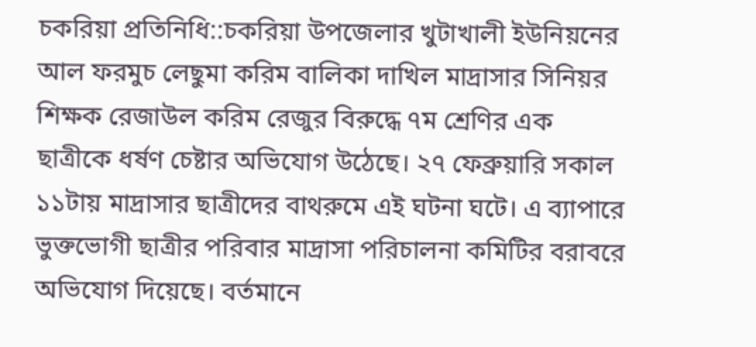চকরিয়া প্রতিনিধি::চকরিয়া উপজেলার খুটাখালী ইউনিয়নের আল ফরমুচ লেছুমা করিম বালিকা দাখিল মাদ্রাসার সিনিয়র শিক্ষক রেজাউল করিম রেজুর বিরুদ্ধে ৭ম শ্রেণির এক ছাত্রীকে ধর্ষণ চেষ্টার অভিযোগ উঠেছে। ২৭ ফেব্রুয়ারি সকাল ১১টায় মাদ্রাসার ছাত্রীদের বাথরুমে এই ঘটনা ঘটে। এ ব্যাপারে ভুক্তভোগী ছাত্রীর পরিবার মাদ্রাসা পরিচালনা কমিটির বরাবরে অভিযোগ দিয়েছে। বর্তমানে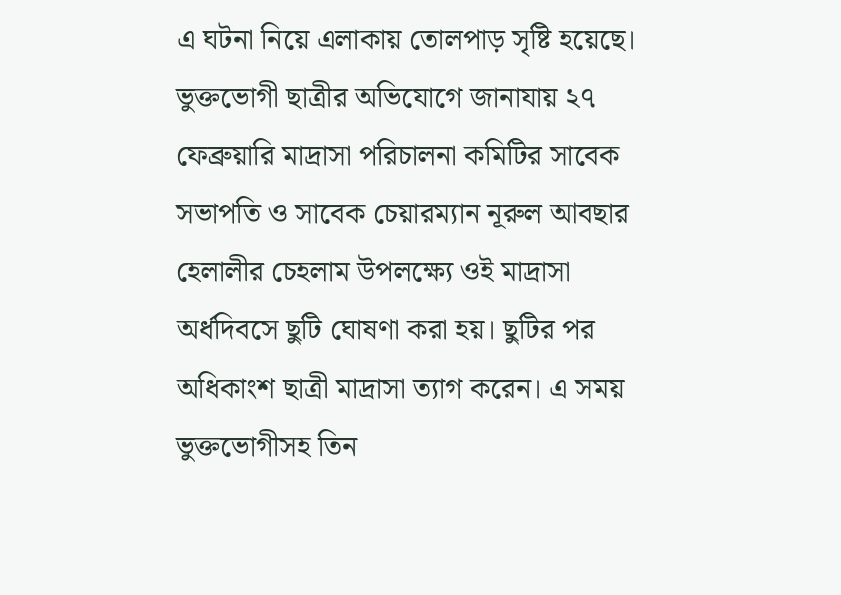এ ঘটনা নিয়ে এলাকায় তোলপাড় সৃষ্টি হয়েছে।
ভুক্তভোগী ছাত্রীর অভিযোগে জানাযায় ২৭ ফেব্রুয়ারি মাদ্রাসা পরিচালনা কমিটির সাবেক সভাপতি ও সাবেক চেয়ারম্যান নূরুল আবছার হেলালীর চেহলাম উপলক্ষ্যে ওই মাদ্রাসা অর্ধদিবসে ছুটি ঘোষণা করা হয়। ছুটির পর অধিকাংশ ছাত্রী মাদ্রাসা ত্যাগ করেন। এ সময় ভুক্তভোগীসহ তিন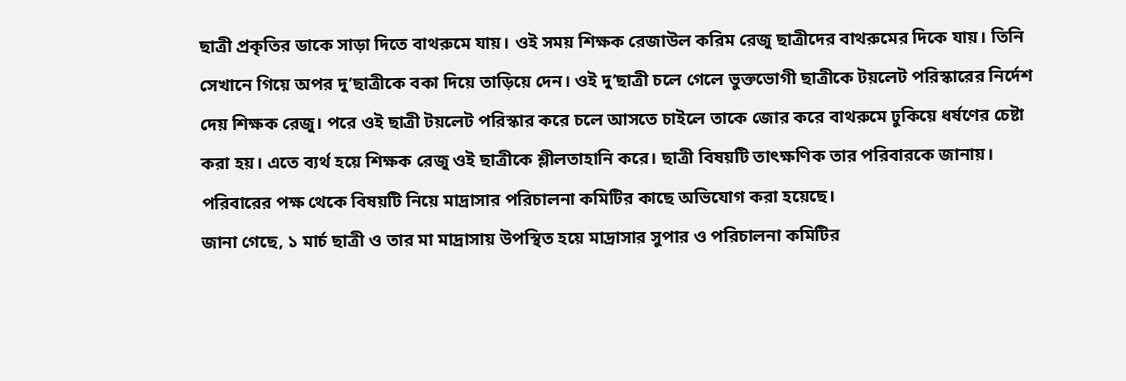ছাত্রী প্রকৃতির ডাকে সাড়া দিতে বাথরুমে যায়। ওই সময় শিক্ষক রেজাউল করিম রেজু ছাত্রীদের বাথরুমের দিকে যায়। তিনি সেখানে গিয়ে অপর দু’ছাত্রীকে বকা দিয়ে তাড়িয়ে দেন। ওই দু’ছাত্রী চলে গেলে ভুক্তভোগী ছাত্রীকে টয়লেট পরিস্কারের নির্দেশ দেয় শিক্ষক রেজু। পরে ওই ছাত্রী টয়লেট পরিস্কার করে চলে আসতে চাইলে তাকে জোর করে বাথরুমে ঢুকিয়ে ধর্ষণের চেষ্টা করা হয়। এতে ব্যর্থ হয়ে শিক্ষক রেজু ওই ছাত্রীকে শ্লীলতাহানি করে। ছাত্রী বিষয়টি তাৎক্ষণিক তার পরিবারকে জানায়। পরিবারের পক্ষ থেকে বিষয়টি নিয়ে মাদ্রাসার পরিচালনা কমিটির কাছে অভিযোগ করা হয়েছে।
জানা গেছে, ১ মার্চ ছাত্রী ও তার মা মাদ্রাসায় উপস্থিত হয়ে মাদ্রাসার সুপার ও পরিচালনা কমিটির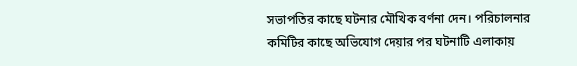সভাপতির কাছে ঘটনার মৌখিক বর্ণনা দেন। পরিচালনার কমিটির কাছে অভিযোগ দেয়ার পর ঘটনাটি এলাকায়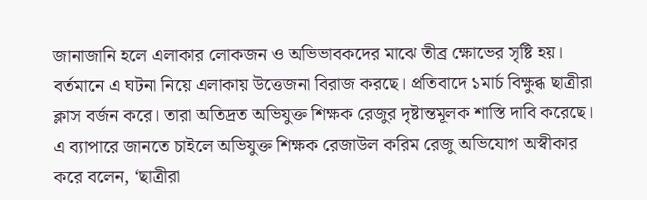জানাজানি হলে এলাকার লোকজন ও অভিভাবকদের মাঝে তীব্র ক্ষোভের সৃষ্টি হয়। বর্তমানে এ ঘটনা নিয়ে এলাকায় উত্তেজনা বিরাজ করছে। প্রতিবাদে ১মার্চ বিক্ষুব্ধ ছাত্রীরা ক্লাস বর্জন করে। তারা অতিদ্রত অভিযুক্ত শিক্ষক রেজুর দৃষ্টান্তমূলক শাস্তি দাবি করেছে।
এ ব্যাপারে জানতে চাইলে অভিযুক্ত শিক্ষক রেজাউল করিম রেজু অভিযোগ অস্বীকার করে বলেন, ‘ছাত্রীরা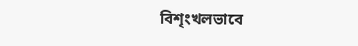বিশৃংখলভাবে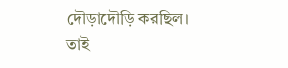দৌড়াদৌড়ি করছিল। তাই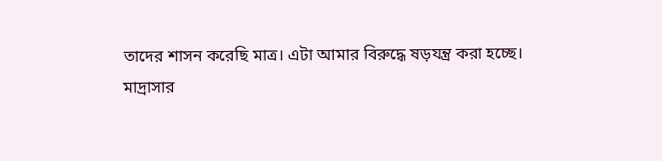তাদের শাসন করেছি মাত্র। এটা আমার বিরুদ্ধে ষড়যন্ত্র করা হচ্ছে।
মাদ্রাসার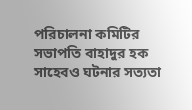পরিচালনা কমিটির সভাপতি বাহাদুর হক সাহেবও ঘটনার সত্যতা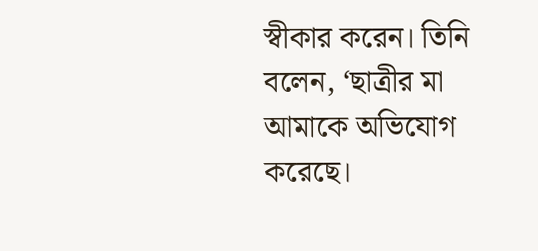স্বীকার করেন। তিনি বলেন, ‘ছাত্রীর মা আমাকে অভিযোগ করেছে।